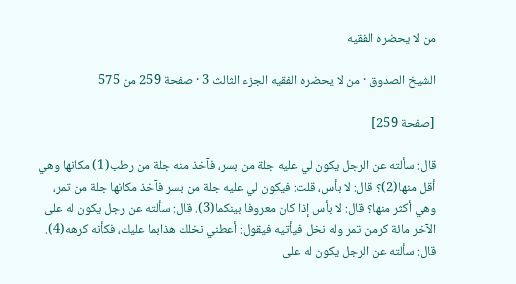من لا يحضره الفقيه

الشيخ الصدوق · من لا يحضره الفقيه الجزء الثالث 3 · صفحة 259 من 575

[صفحة 259]

قال: سألته عن الرجل يكون لي عليه جلة من بسر، فآخذ منه جلة من رطب(1) مكانها وهي أقل منها(2)؟ قال: لا بأس، قلت: فيكون لي عليه جلة من بسر فآخذ مكانها جلة من تمر، وهي أكثر منها؟ قال: لا بأس إذا كان معروفا بينكما(3). قال: سألته عن رجل يكون له على الآخر مائة كرمن تمر وله نخل فيأتيه فيقول: أعطني نخلك هذابما عليك، فكأنه كرهه(4). قال: سألته عن الرجل يكون له على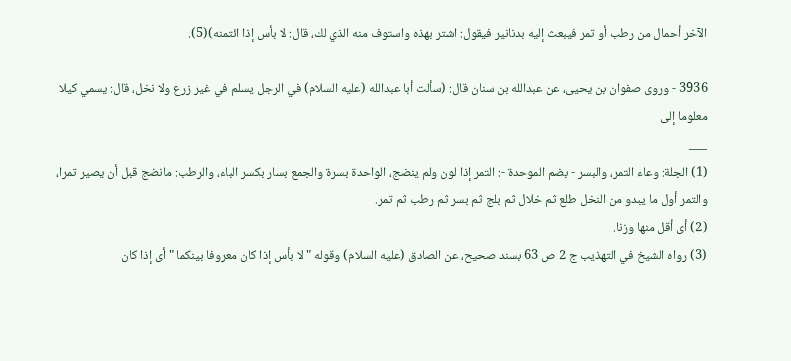الآخر أحمال من رطب أو تمر فيبعث إليه بدنانير فيقول: اشتر بهذه واستوف منه الذي لك، قال: لا بأس إذا ائتمنه)(5).

3936 - وروى صفوان بن يحيى، عن عبدالله بن سنان قال: (سألت أبا عبدالله (عليه السلام) في الرجل يسلم في غير زرع ولا نخل، قال: يسمي كيلا معلوما إلى
___
(1) الجلة: وعاء التمر، والبسر - بضم الموحدة -: التمر إذا لون ولم ينضج، الواحدة بسرة والجمع بسار بكسر الباء، والرطب: مانضج قبل أن يصير تمرا، والتمر أول ما يبدو من النخل طلع ثم خلال ثم بلج ثم بسر ثم رطب ثم تمر.
(2) أى أقل منها وزنا.
(3) رواه الشيخ في التهذيب ج 2 ص 63 بسند صحيح، عن الصادق (عليه السلام) وقوله " لا بأس إذا كان معروفا بينكما " أى إذا كان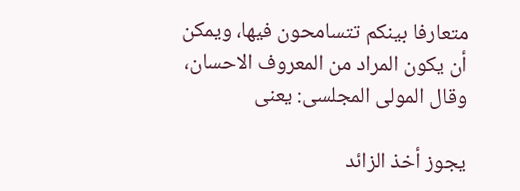متعارفا بينكم تتسامحون فيها، ويمكن أن يكون المراد من المعروف الاحسان، وقال المولى المجلسى: يعنى

يجوز أخذ الزائد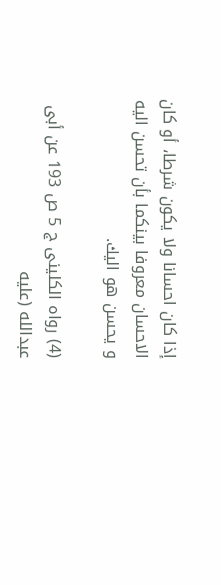إذا كان احسانا ولا يكون شرطا، أو كان الاحسان معروفا بينكما بأن تحسن اليه و يحسن هو اليك.

(4) رواه الكلينى ج 5 ص 193 عن أبى عبدالله (عليه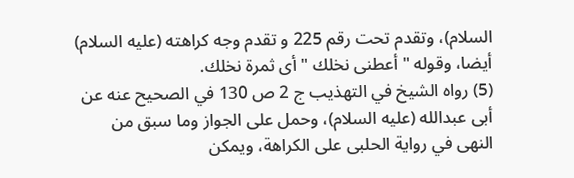السلام)، وتقدم تحت رقم 225 و تقدم وجه كراهته (عليه السلام) أيضا، وقوله " أعطنى نخلك " أى ثمرة نخلك.
(5) رواه الشيخ في التهذيب ج 2 ص 130 في الصحيح عنه عن أبى عبدالله (عليه السلام)، وحمل على الجواز وما سبق من النهى في رواية الحلبى على الكراهة، ويمكن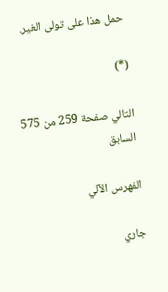حمل هذا على تولى الغير.

(*)

التالي صفحة 259 من 575 السابق

الفهرس الآلي

جاري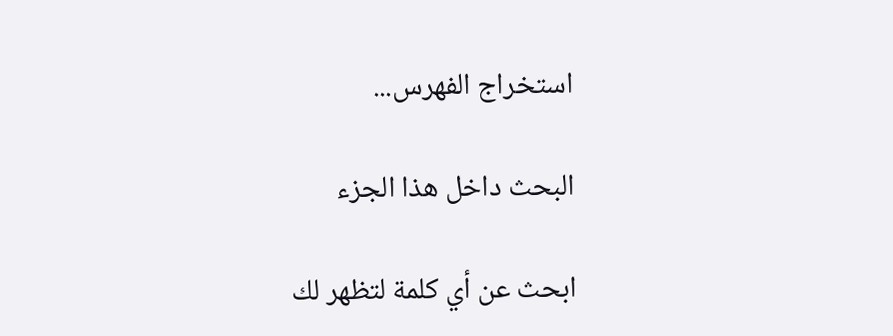استخراج الفهرس...

البحث داخل هذا الجزء

ابحث عن أي كلمة لتظهر لك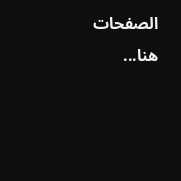الصفحات هنا...